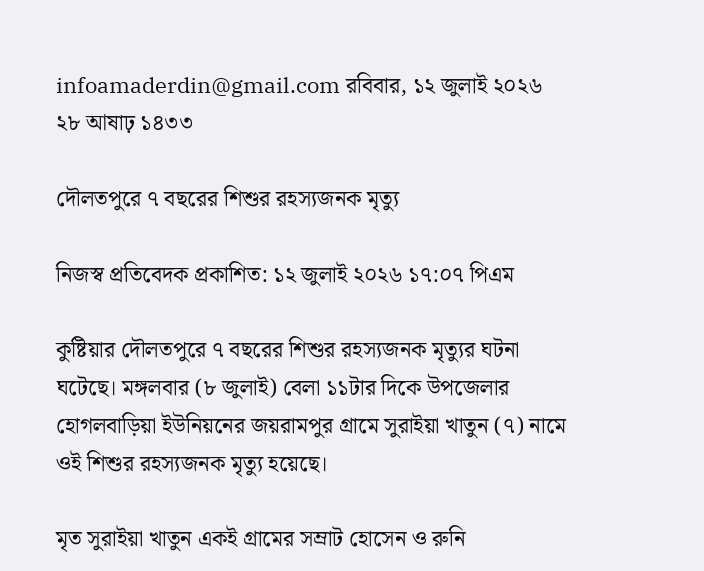infoamaderdin@gmail.com রবিবার, ১২ জুলাই ২০২৬
২৮ আষাঢ় ১৪৩৩

দৌলতপুরে ৭ বছরের শিশুর রহস্যজনক মৃত্যু

নিজস্ব প্রতিবেদক প্রকাশিত: ১২ জুলাই ২০২৬ ১৭:০৭ পিএম

কুষ্টিয়ার দৌলতপুরে ৭ বছরের শিশুর রহস্যজনক মৃত্যুর ঘটনা ঘটেছে। মঙ্গলবার (৮ জুলাই) বেলা ১১টার দিকে উপজেলার হোগলবাড়িয়া ইউনিয়নের জয়রামপুর গ্রামে সুরাইয়া খাতুন (৭) নামে ওই শিশুর রহস্যজনক মৃত্যু হয়েছে।

মৃত সুরাইয়া খাতুন একই গ্রামের সম্রাট হোসেন ও রুনি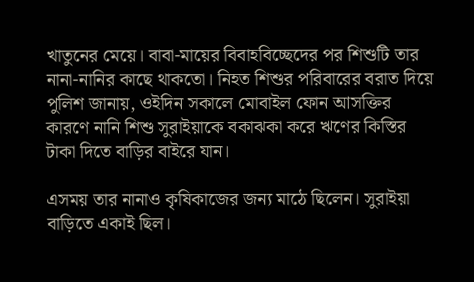খাতুনের মেয়ে। বাবা-মায়ের বিবাহবিচ্ছেদের পর শিশুটি তার নানা-নানির কাছে থাকতো। নিহত শিশুর পরিবারের বরাত দিয়ে পুলিশ জানায়, ওইদিন সকালে মোবাইল ফোন আসক্তির কারণে নানি শিশু সুরাইয়াকে বকাঝকা করে ঋণের কিস্তির টাকা দিতে বাড়ির বাইরে যান।

এসময় তার নানাও কৃষিকাজের জন্য মাঠে ছিলেন। সুরাইয়া বাড়িতে একাই ছিল।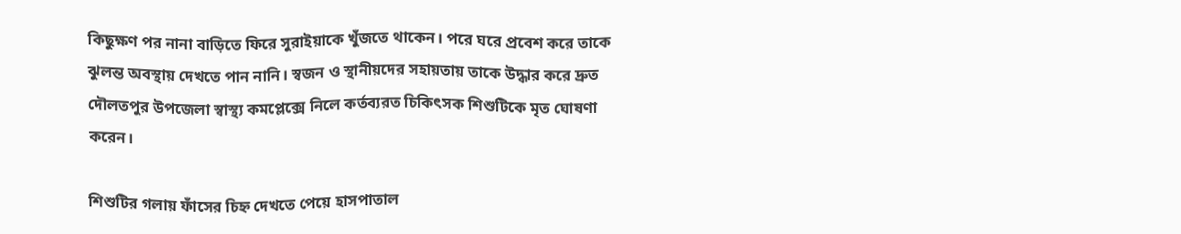কিছুক্ষণ পর নানা বাড়িতে ফিরে সুরাইয়াকে খুঁজতে থাকেন। পরে ঘরে প্রবেশ করে তাকে ঝুলন্ত অবস্থায় দেখতে পান নানি। স্বজন ও স্থানীয়দের সহায়তায় তাকে উদ্ধার করে দ্রুত দৌলতপুর উপজেলা স্বাস্থ্য কমপ্লেক্সে নিলে কর্তব্যরত চিকিৎসক শিশুটিকে মৃত ঘোষণা করেন।

শিশুটির গলায় ফাঁসের চিহ্ন দেখতে পেয়ে হাসপাতাল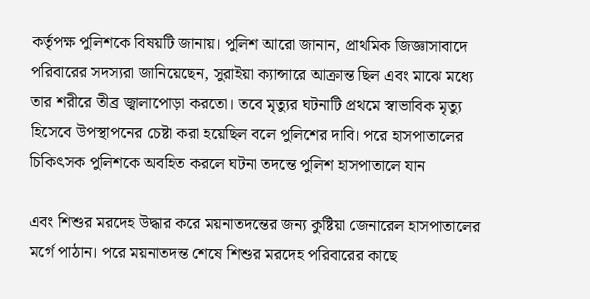কর্তৃপক্ষ পুলিশকে বিষয়টি জানায়। পুলিশ আরো জানান, প্রাথমিক জিজ্ঞাসাবাদে পরিবারের সদস্যরা জানিয়েছেন, সুরাইয়া ক্যান্সারে আক্রান্ত ছিল এবং মাঝে মধ্যে তার শরীরে তীব্র জ্বালাপোড়া করতো। তবে মৃত্যুর ঘটনাটি প্রথমে স্বাভাবিক মৃত্যু হিসেবে উপস্থাপনের চেষ্টা করা হয়েছিল বলে পুলিশের দাবি। পরে হাসপাতালের চিকিৎসক পুলিশকে অবহিত করলে ঘটনা তদন্তে পুলিশ হাসপাতালে যান

এবং শিশুর মরদেহ উদ্ধার করে ময়নাতদন্তের জন্য কুষ্টিয়া জেনারেল হাসপাতালের মর্গে পাঠান। পরে ময়নাতদন্ত শেষে শিশুর মরদেহ পরিবারের কাছে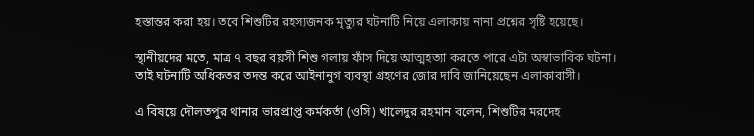হস্তান্তর করা হয়। তবে শিশুটির রহস্যজনক মৃত্যুর ঘটনাটি নিয়ে এলাকায় নানা প্রশ্নের সৃষ্টি হয়েছে।

স্থানীয়দের মতে, মাত্র ৭ বছর বয়সী শিশু গলায় ফাঁস দিয়ে আত্মহত্যা করতে পারে এটা অস্বাভাবিক ঘটনা। তাই ঘটনাটি অধিকতর তদন্ত করে আইনানুগ ব্যবস্থা গ্রহণের জোর দাবি জানিয়েছেন এলাকাবাসী।

এ বিষয়ে দৌলতপুর থানার ভারপ্রাপ্ত কর্মকর্তা (ওসি) খালেদুর রহমান বলেন, শিশুটির মরদেহ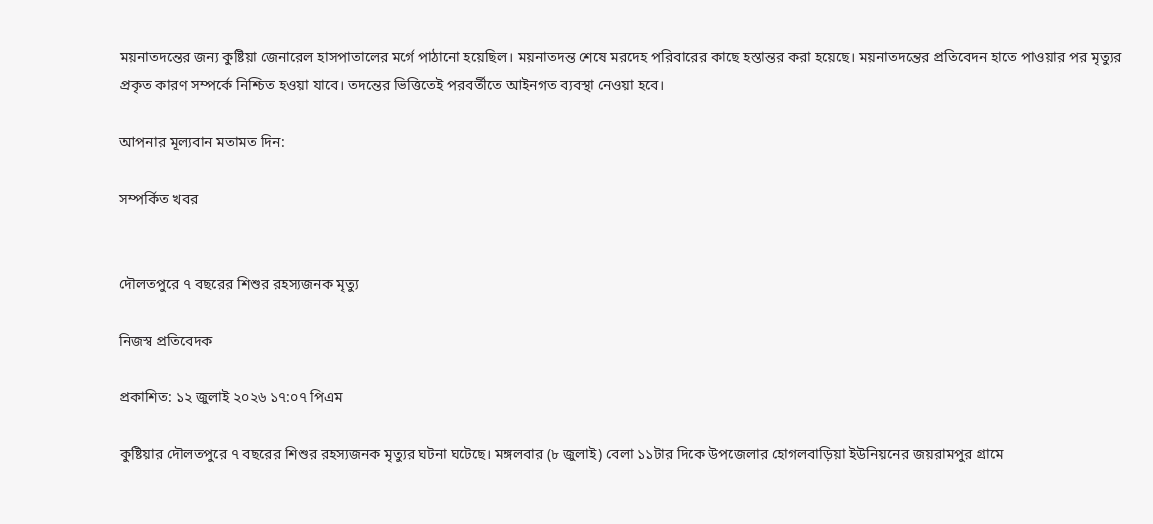ময়নাতদন্তের জন্য কুষ্টিয়া জেনারেল হাসপাতালের মর্গে পাঠানো হয়েছিল। ময়নাতদন্ত শেষে মরদেহ পরিবারের কাছে হস্তান্তর করা হয়েছে। ময়নাতদন্তের প্রতিবেদন হাতে পাওয়ার পর মৃত্যুর প্রকৃত কারণ সম্পর্কে নিশ্চিত হওয়া যাবে। তদন্তের ভিত্তিতেই পরবর্তীতে আইনগত ব্যবস্থা নেওয়া হবে।

আপনার মূল্যবান মতামত দিন:

সম্পর্কিত খবর


দৌলতপুরে ৭ বছরের শিশুর রহস্যজনক মৃত্যু

নিজস্ব প্রতিবেদক

প্রকাশিত: ১২ জুলাই ২০২৬ ১৭:০৭ পিএম

কুষ্টিয়ার দৌলতপুরে ৭ বছরের শিশুর রহস্যজনক মৃত্যুর ঘটনা ঘটেছে। মঙ্গলবার (৮ জুলাই) বেলা ১১টার দিকে উপজেলার হোগলবাড়িয়া ইউনিয়নের জয়রামপুর গ্রামে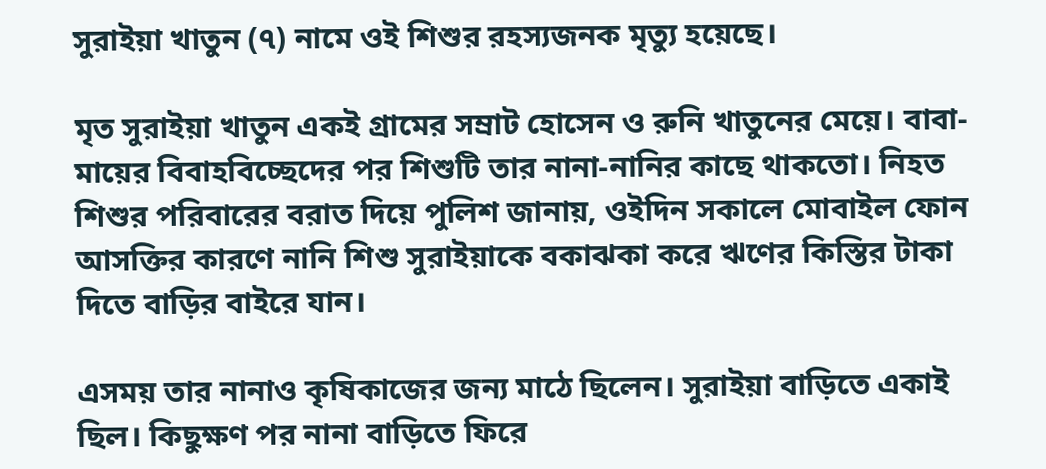সুরাইয়া খাতুন (৭) নামে ওই শিশুর রহস্যজনক মৃত্যু হয়েছে।

মৃত সুরাইয়া খাতুন একই গ্রামের সম্রাট হোসেন ও রুনি খাতুনের মেয়ে। বাবা-মায়ের বিবাহবিচ্ছেদের পর শিশুটি তার নানা-নানির কাছে থাকতো। নিহত শিশুর পরিবারের বরাত দিয়ে পুলিশ জানায়, ওইদিন সকালে মোবাইল ফোন আসক্তির কারণে নানি শিশু সুরাইয়াকে বকাঝকা করে ঋণের কিস্তির টাকা দিতে বাড়ির বাইরে যান।

এসময় তার নানাও কৃষিকাজের জন্য মাঠে ছিলেন। সুরাইয়া বাড়িতে একাই ছিল। কিছুক্ষণ পর নানা বাড়িতে ফিরে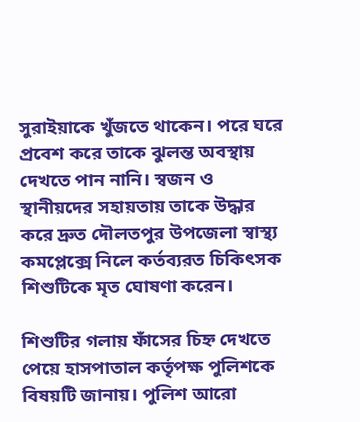সুরাইয়াকে খুঁজতে থাকেন। পরে ঘরে প্রবেশ করে তাকে ঝুলন্ত অবস্থায় দেখতে পান নানি। স্বজন ও স্থানীয়দের সহায়তায় তাকে উদ্ধার করে দ্রুত দৌলতপুর উপজেলা স্বাস্থ্য কমপ্লেক্সে নিলে কর্তব্যরত চিকিৎসক শিশুটিকে মৃত ঘোষণা করেন।

শিশুটির গলায় ফাঁসের চিহ্ন দেখতে পেয়ে হাসপাতাল কর্তৃপক্ষ পুলিশকে বিষয়টি জানায়। পুলিশ আরো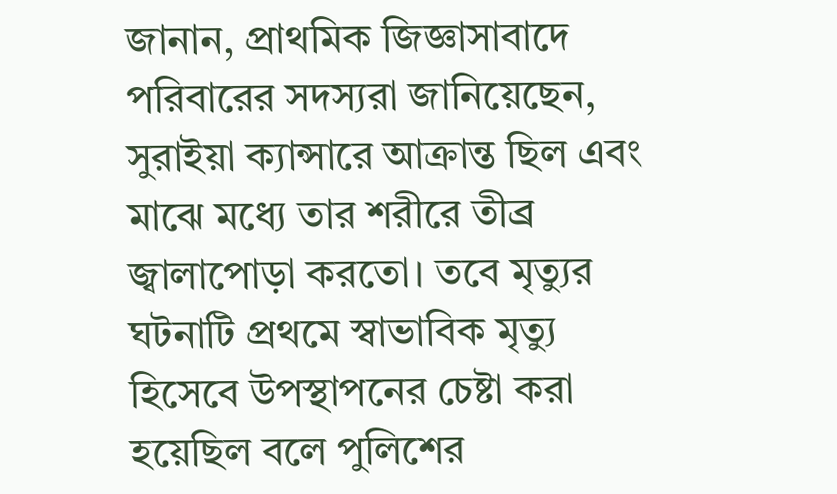জানান, প্রাথমিক জিজ্ঞাসাবাদে পরিবারের সদস্যরা জানিয়েছেন, সুরাইয়া ক্যান্সারে আক্রান্ত ছিল এবং মাঝে মধ্যে তার শরীরে তীব্র জ্বালাপোড়া করতো। তবে মৃত্যুর ঘটনাটি প্রথমে স্বাভাবিক মৃত্যু হিসেবে উপস্থাপনের চেষ্টা করা হয়েছিল বলে পুলিশের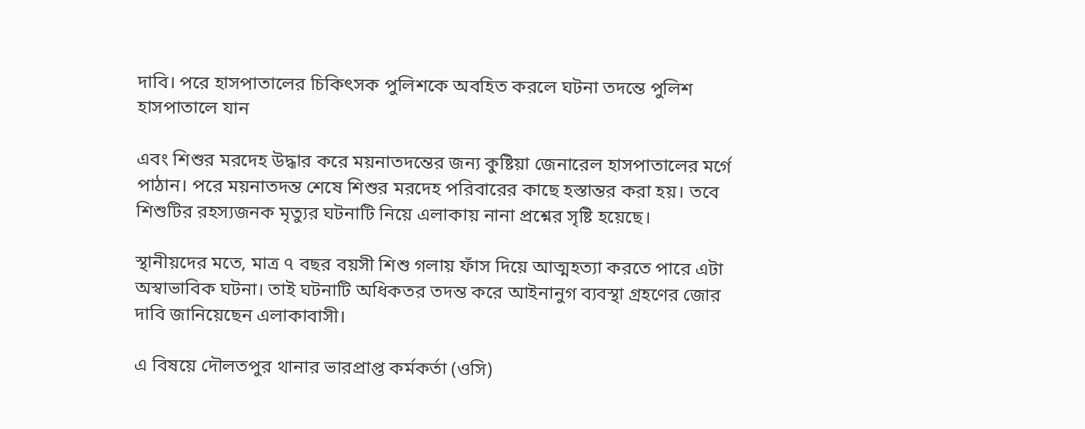দাবি। পরে হাসপাতালের চিকিৎসক পুলিশকে অবহিত করলে ঘটনা তদন্তে পুলিশ হাসপাতালে যান

এবং শিশুর মরদেহ উদ্ধার করে ময়নাতদন্তের জন্য কুষ্টিয়া জেনারেল হাসপাতালের মর্গে পাঠান। পরে ময়নাতদন্ত শেষে শিশুর মরদেহ পরিবারের কাছে হস্তান্তর করা হয়। তবে শিশুটির রহস্যজনক মৃত্যুর ঘটনাটি নিয়ে এলাকায় নানা প্রশ্নের সৃষ্টি হয়েছে।

স্থানীয়দের মতে, মাত্র ৭ বছর বয়সী শিশু গলায় ফাঁস দিয়ে আত্মহত্যা করতে পারে এটা অস্বাভাবিক ঘটনা। তাই ঘটনাটি অধিকতর তদন্ত করে আইনানুগ ব্যবস্থা গ্রহণের জোর দাবি জানিয়েছেন এলাকাবাসী।

এ বিষয়ে দৌলতপুর থানার ভারপ্রাপ্ত কর্মকর্তা (ওসি)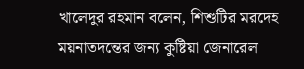খালেদুর রহমান বলেন, শিশুটির মরদেহ ময়নাতদন্তের জন্য কুষ্টিয়া জেনারেল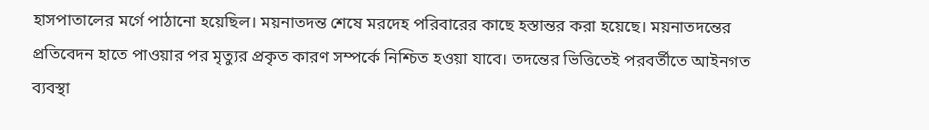হাসপাতালের মর্গে পাঠানো হয়েছিল। ময়নাতদন্ত শেষে মরদেহ পরিবারের কাছে হস্তান্তর করা হয়েছে। ময়নাতদন্তের প্রতিবেদন হাতে পাওয়ার পর মৃত্যুর প্রকৃত কারণ সম্পর্কে নিশ্চিত হওয়া যাবে। তদন্তের ভিত্তিতেই পরবর্তীতে আইনগত ব্যবস্থা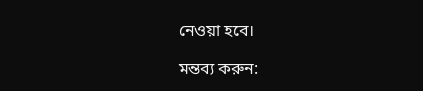নেওয়া হবে।

মন্তব্য করুন: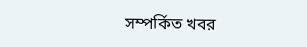সম্পর্কিত খবর